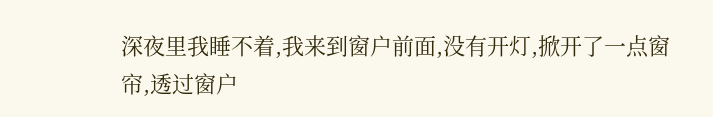深夜里我睡不着,我来到窗户前面,没有开灯,掀开了一点窗帘,透过窗户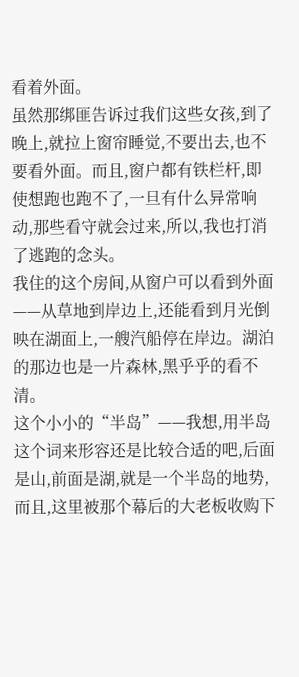看着外面。
虽然那绑匪告诉过我们这些女孩,到了晚上,就拉上窗帘睡觉,不要出去,也不要看外面。而且,窗户都有铁栏杆,即使想跑也跑不了,一旦有什么异常响动,那些看守就会过来,所以,我也打消了逃跑的念头。
我住的这个房间,从窗户可以看到外面——从草地到岸边上,还能看到月光倒映在湖面上,一艘汽船停在岸边。湖泊的那边也是一片森林,黑乎乎的看不清。
这个小小的“半岛”——我想,用半岛这个词来形容还是比较合适的吧,后面是山,前面是湖,就是一个半岛的地势,而且,这里被那个幕后的大老板收购下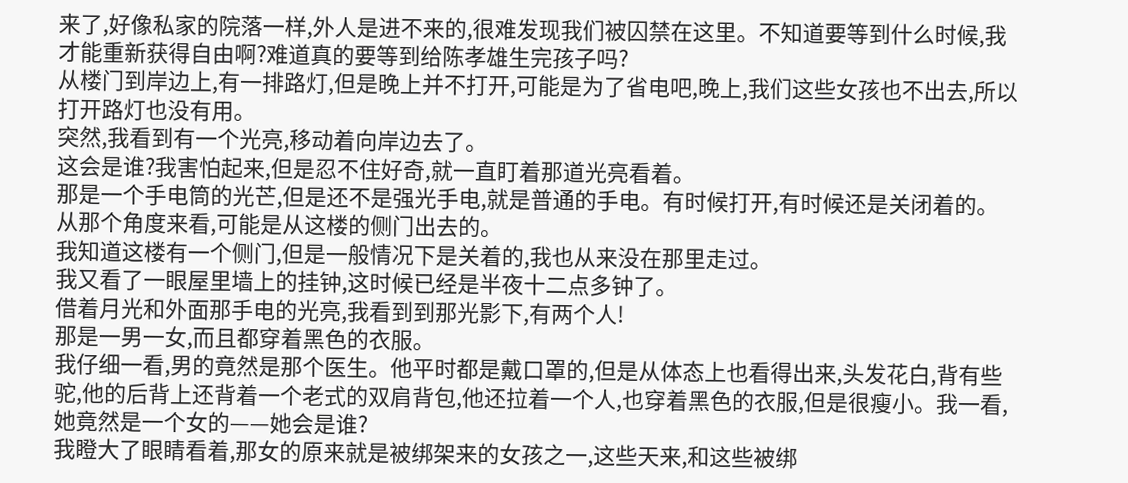来了,好像私家的院落一样,外人是进不来的,很难发现我们被囚禁在这里。不知道要等到什么时候,我才能重新获得自由啊?难道真的要等到给陈孝雄生完孩子吗?
从楼门到岸边上,有一排路灯,但是晚上并不打开,可能是为了省电吧,晚上,我们这些女孩也不出去,所以打开路灯也没有用。
突然,我看到有一个光亮,移动着向岸边去了。
这会是谁?我害怕起来,但是忍不住好奇,就一直盯着那道光亮看着。
那是一个手电筒的光芒,但是还不是强光手电,就是普通的手电。有时候打开,有时候还是关闭着的。
从那个角度来看,可能是从这楼的侧门出去的。
我知道这楼有一个侧门,但是一般情况下是关着的,我也从来没在那里走过。
我又看了一眼屋里墙上的挂钟,这时候已经是半夜十二点多钟了。
借着月光和外面那手电的光亮,我看到到那光影下,有两个人!
那是一男一女,而且都穿着黑色的衣服。
我仔细一看,男的竟然是那个医生。他平时都是戴口罩的,但是从体态上也看得出来,头发花白,背有些驼,他的后背上还背着一个老式的双肩背包,他还拉着一个人,也穿着黑色的衣服,但是很瘦小。我一看,她竟然是一个女的——她会是谁?
我瞪大了眼睛看着,那女的原来就是被绑架来的女孩之一,这些天来,和这些被绑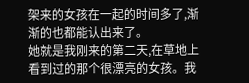架来的女孩在一起的时间多了,渐渐的也都能认出来了。
她就是我刚来的第二天,在草地上看到过的那个很漂亮的女孩。我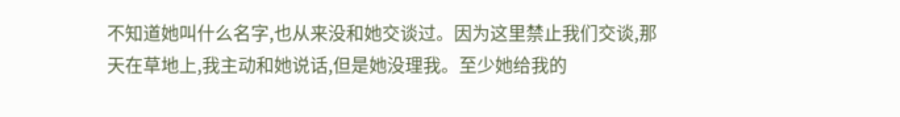不知道她叫什么名字,也从来没和她交谈过。因为这里禁止我们交谈,那天在草地上,我主动和她说话,但是她没理我。至少她给我的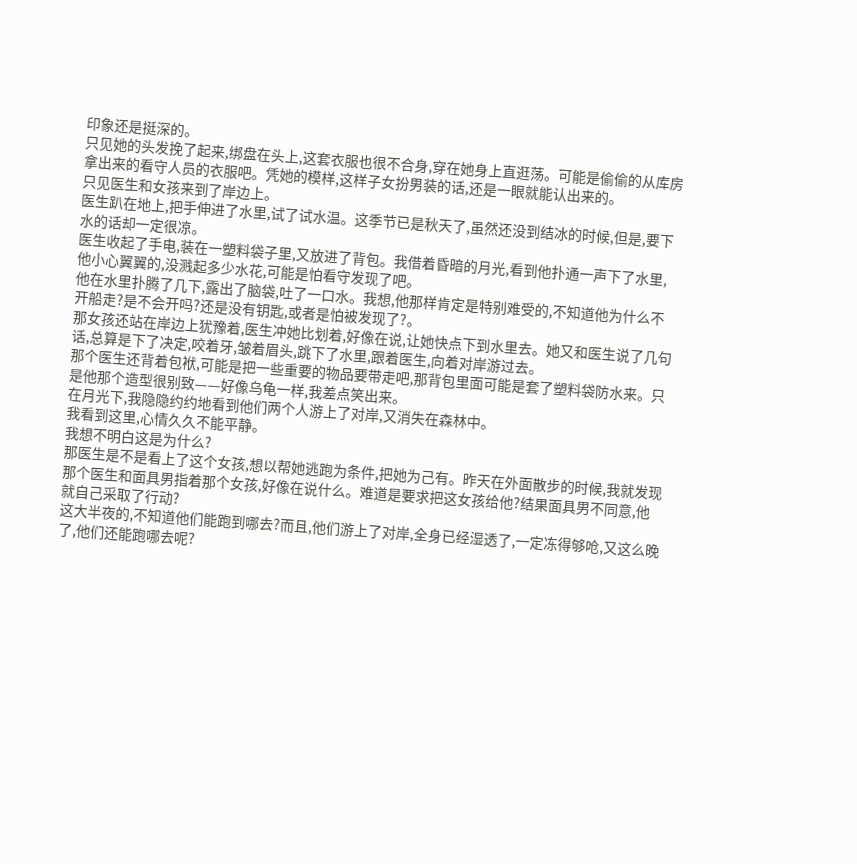印象还是挺深的。
只见她的头发挽了起来,绑盘在头上,这套衣服也很不合身,穿在她身上直逛荡。可能是偷偷的从库房拿出来的看守人员的衣服吧。凭她的模样,这样子女扮男装的话,还是一眼就能认出来的。
只见医生和女孩来到了岸边上。
医生趴在地上,把手伸进了水里,试了试水温。这季节已是秋天了,虽然还没到结冰的时候,但是,要下水的话却一定很凉。
医生收起了手电,装在一塑料袋子里,又放进了背包。我借着昏暗的月光,看到他扑通一声下了水里,他小心翼翼的,没溅起多少水花,可能是怕看守发现了吧。
他在水里扑腾了几下,露出了脑袋,吐了一口水。我想,他那样肯定是特别难受的,不知道他为什么不开船走?是不会开吗?还是没有钥匙,或者是怕被发现了?。
那女孩还站在岸边上犹豫着,医生冲她比划着,好像在说,让她快点下到水里去。她又和医生说了几句话,总算是下了决定,咬着牙,皱着眉头,跳下了水里,跟着医生,向着对岸游过去。
那个医生还背着包袱,可能是把一些重要的物品要带走吧,那背包里面可能是套了塑料袋防水来。只是他那个造型很别致——好像乌龟一样,我差点笑出来。
在月光下,我隐隐约约地看到他们两个人游上了对岸,又消失在森林中。
我看到这里,心情久久不能平静。
我想不明白这是为什么?
那医生是不是看上了这个女孩,想以帮她逃跑为条件,把她为己有。昨天在外面散步的时候,我就发现那个医生和面具男指着那个女孩,好像在说什么。难道是要求把这女孩给他?结果面具男不同意,他就自己采取了行动?
这大半夜的,不知道他们能跑到哪去?而且,他们游上了对岸,全身已经湿透了,一定冻得够呛,又这么晚了,他们还能跑哪去呢?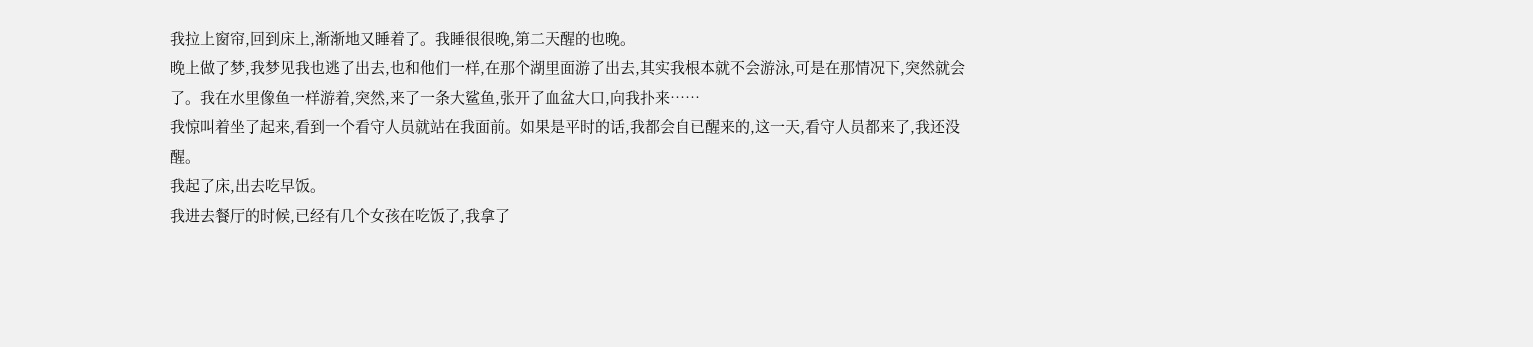我拉上窗帘,回到床上,渐渐地又睡着了。我睡很很晚,第二天醒的也晚。
晚上做了梦,我梦见我也逃了出去,也和他们一样,在那个湖里面游了出去,其实我根本就不会游泳,可是在那情况下,突然就会了。我在水里像鱼一样游着,突然,来了一条大鲨鱼,张开了血盆大口,向我扑来……
我惊叫着坐了起来,看到一个看守人员就站在我面前。如果是平时的话,我都会自已醒来的,这一天,看守人员都来了,我还没醒。
我起了床,出去吃早饭。
我进去餐厅的时候,已经有几个女孩在吃饭了,我拿了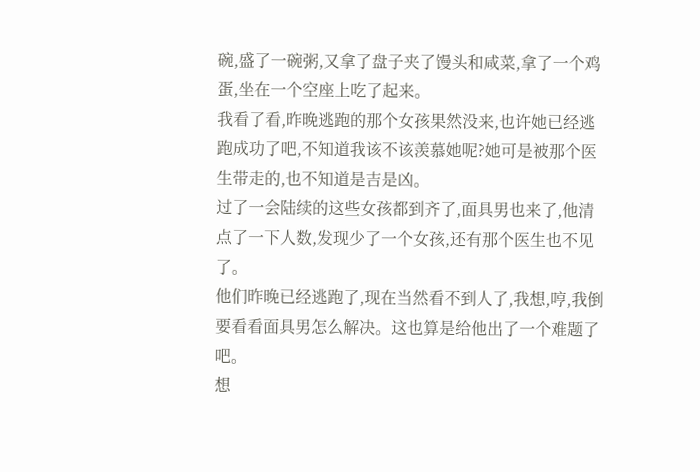碗,盛了一碗粥,又拿了盘子夹了馒头和咸菜,拿了一个鸡蛋,坐在一个空座上吃了起来。
我看了看,昨晚逃跑的那个女孩果然没来,也许她已经逃跑成功了吧,不知道我该不该羡慕她呢?她可是被那个医生带走的,也不知道是吉是凶。
过了一会陆续的这些女孩都到齐了,面具男也来了,他清点了一下人数,发现少了一个女孩,还有那个医生也不见了。
他们昨晚已经逃跑了,现在当然看不到人了,我想,哼,我倒要看看面具男怎么解决。这也算是给他出了一个难题了吧。
想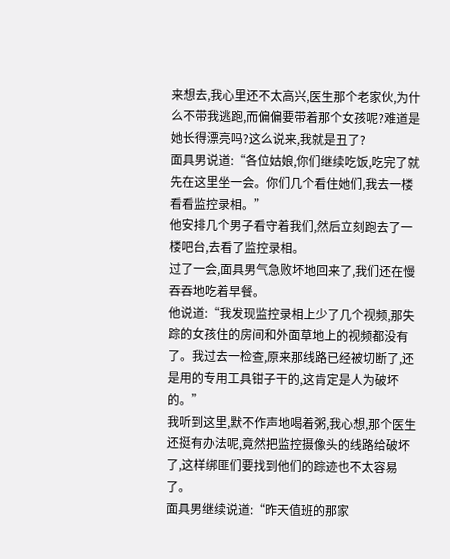来想去,我心里还不太高兴,医生那个老家伙,为什么不带我逃跑,而偏偏要带着那个女孩呢?难道是她长得漂亮吗?这么说来,我就是丑了?
面具男说道:“各位姑娘,你们继续吃饭,吃完了就先在这里坐一会。你们几个看住她们,我去一楼看看监控录相。”
他安排几个男子看守着我们,然后立刻跑去了一楼吧台,去看了监控录相。
过了一会,面具男气急败坏地回来了,我们还在慢吞吞地吃着早餐。
他说道:“我发现监控录相上少了几个视频,那失踪的女孩住的房间和外面草地上的视频都没有了。我过去一检查,原来那线路已经被切断了,还是用的专用工具钳子干的,这肯定是人为破坏的。”
我听到这里,默不作声地喝着粥,我心想,那个医生还挺有办法呢,竟然把监控摄像头的线路给破坏了,这样绑匪们要找到他们的踪迹也不太容易了。
面具男继续说道:“昨天值班的那家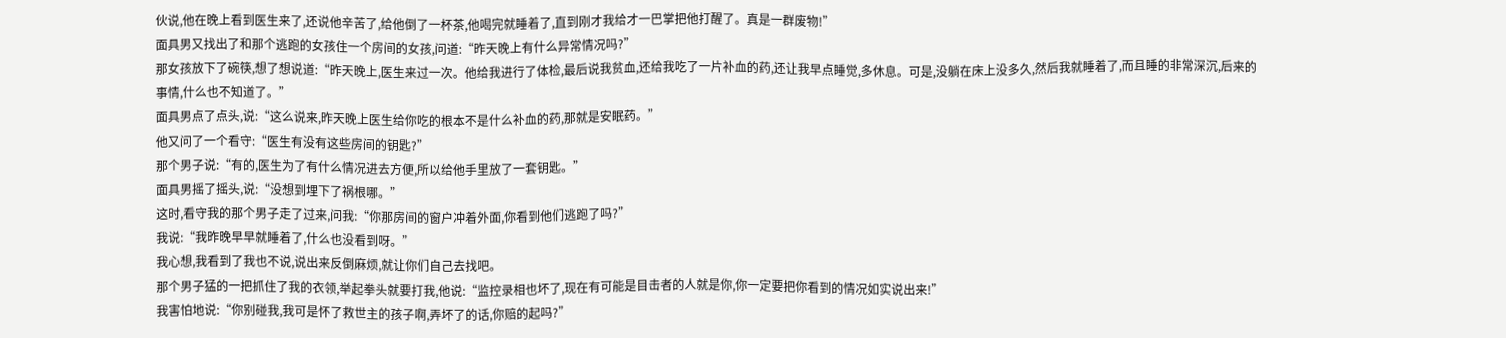伙说,他在晚上看到医生来了,还说他辛苦了,给他倒了一杯茶,他喝完就睡着了,直到刚才我给才一巴掌把他打醒了。真是一群废物!”
面具男又找出了和那个逃跑的女孩住一个房间的女孩,问道:“昨天晚上有什么异常情况吗?”
那女孩放下了碗筷,想了想说道:“昨天晚上,医生来过一次。他给我进行了体检,最后说我贫血,还给我吃了一片补血的药,还让我早点睡觉,多休息。可是,没躺在床上没多久,然后我就睡着了,而且睡的非常深沉,后来的事情,什么也不知道了。”
面具男点了点头,说:“这么说来,昨天晚上医生给你吃的根本不是什么补血的药,那就是安眠药。”
他又问了一个看守:“医生有没有这些房间的钥匙?”
那个男子说:“有的,医生为了有什么情况进去方便,所以给他手里放了一套钥匙。”
面具男摇了摇头,说:“没想到埋下了祸根哪。”
这时,看守我的那个男子走了过来,问我:“你那房间的窗户冲着外面,你看到他们逃跑了吗?”
我说:“我昨晚早早就睡着了,什么也没看到呀。”
我心想,我看到了我也不说,说出来反倒麻烦,就让你们自己去找吧。
那个男子猛的一把抓住了我的衣领,举起拳头就要打我,他说:“监控录相也坏了,现在有可能是目击者的人就是你,你一定要把你看到的情况如实说出来!”
我害怕地说:“你别碰我,我可是怀了救世主的孩子啊,弄坏了的话,你赔的起吗?”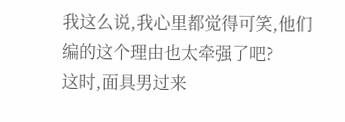我这么说,我心里都觉得可笑,他们编的这个理由也太牵强了吧?
这时,面具男过来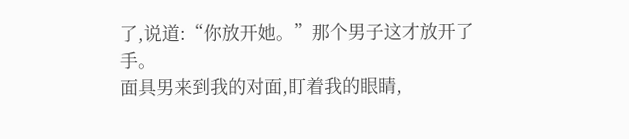了,说道:“你放开她。”那个男子这才放开了手。
面具男来到我的对面,盯着我的眼睛,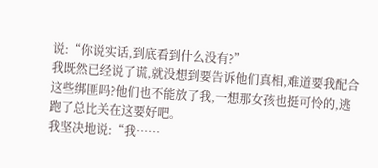说:“你说实话,到底看到什么没有?”
我既然已经说了谎,就没想到要告诉他们真相,难道要我配合这些绑匪吗?他们也不能放了我,一想那女孩也挺可怜的,逃跑了总比关在这要好吧。
我坚决地说:“我……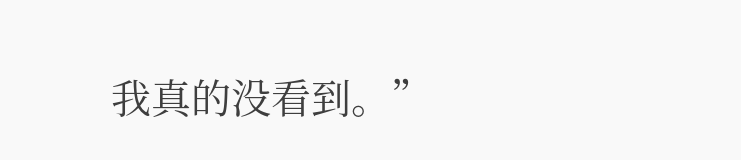我真的没看到。”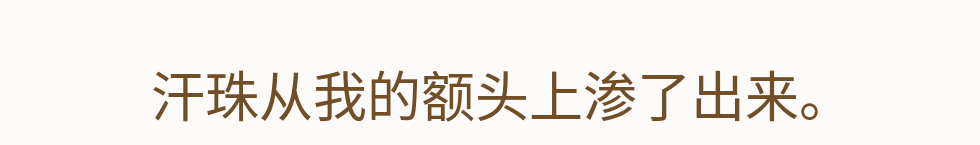汗珠从我的额头上渗了出来。